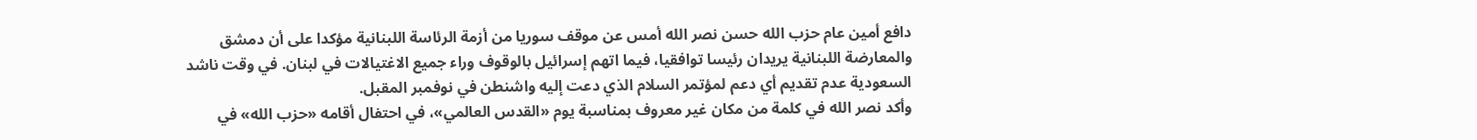دافع أمين عام حزب الله حسن نصر الله أمس عن موقف سوريا من أزمة الرئاسة اللبنانية مؤكدا على أن دمشق والمعارضة اللبنانية يريدان رئيسا توافقيا، فيما اتهم إسرائيل بالوقوف وراء جميع الاغتيالات في لبنان. في وقت ناشد السعودية عدم تقديم أي دعم لمؤتمر السلام الذي دعت إليه واشنطن في نوفمبر المقبل.
وأكد نصر الله في كلمة من مكان غير معروف بمناسبة يوم «القدس العالمي»، في احتفال أقامه «حزب الله» في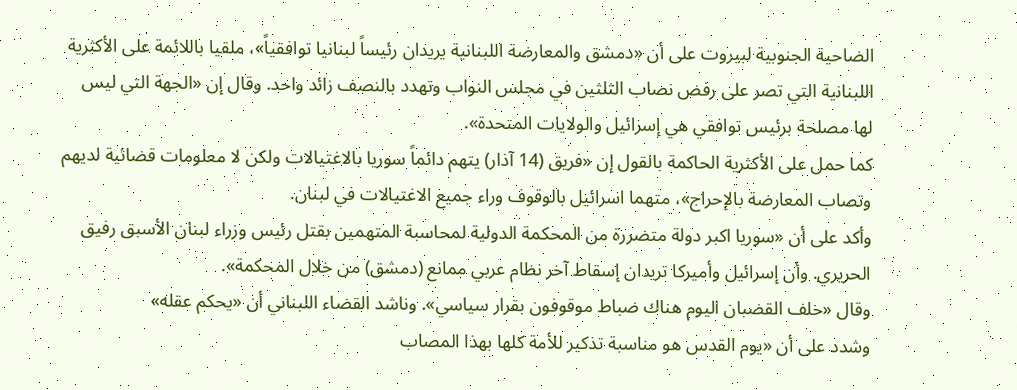الضاحية الجنوبية لبيروت على أن «دمشق والمعارضة اللبنانية يريدان رئيساً لبنانيا توافقياً»، ملقيا باللائمة على الأكثرية اللبنانية التي تصر على رفض نصاب الثلثين في مجلس النواب وتهدد بالنصف زائد واحد. وقال إن «الجهة التي ليس لها مصلحة برئيس توافقي هي إسرائيل والولايات المتحدة».
كما حمل على الأكثرية الحاكمة بالقول إن «فريق (14 آذار) يتهم دائماً سوريا بالاغتيالات ولكن لا معلومات قضائية لديهم وتصاب المعارضة بالإحراج»، متهما اسرائيل بالوقوف وراء جميع الاغتيالات في لبنان.
وأكد على أن «سوريا اكبر دولة متضررة من المحكمة الدولية لمحاسبة المتهمين بقتل رئيس وزراء لبنان الأسبق رفيق الحريري. وأن إسرائيل وأميركا تريدان إسقاط آخر نظام عربي ممانع (دمشق) من خلال المحكمة».
وقال «خلف القضبان اليوم هناك ضباط موقوفون بقرار سياسي». وناشد القضاء اللبناني أن «يحكم عقله»
وشدد على أن «يوم القدس هو مناسبة تذكير للأمة كلها بهذا المصاب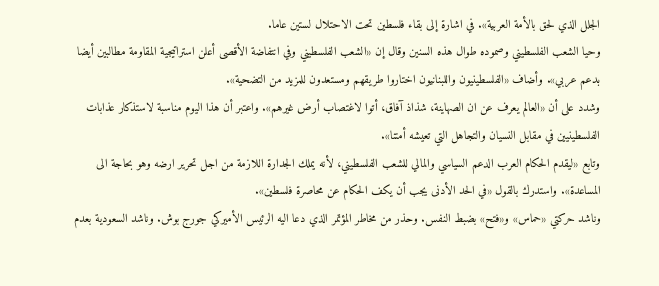الجلل الذي لحق بالأمة العربية». في اشارة إلى بقاء فلسطين تحت الاحتلال لستين عاما.
وحيا الشعب الفلسطيني وصموده طوال هذه السنين وقال إن «الشعب الفلسطيني وفي انتفاضة الأقصى أعلن استراتيجية المقاومة مطالبين أيضا بدعم عربي». وأضاف «الفلسطينيون واللبنانيون اختاروا طريقهم ومستعدون للمزيد من التضحية».
وشدد على أن «العالم يعرف عن ان الصهاينة، شذاذ آفاق، أتوا لاغتصاب أرض غيرهم». واعتبر أن هذا اليوم مناسبة لاستذكار عذابات الفلسطينيين في مقابل النسيان والتجاهل التي تعيشه أمتنا».
وتابع «ليقدم الحكام العرب الدعم السياسي والمالي للشعب الفلسطيني، لأنه يملك الجدارة اللازمة من اجل تحرير ارضه وهو بحاجة الى المساعدة». واستدرك بالقول «في الحد الأدنى يجب أن يكف الحكام عن محاصرة فلسطين».
وناشد حركتي «حماس» و«فتح» بضبط النفس. وحذر من مخاطر المؤتمر الذي دعا اليه الرئيس الأميركي جورج بوش. وناشد السعودية بعدم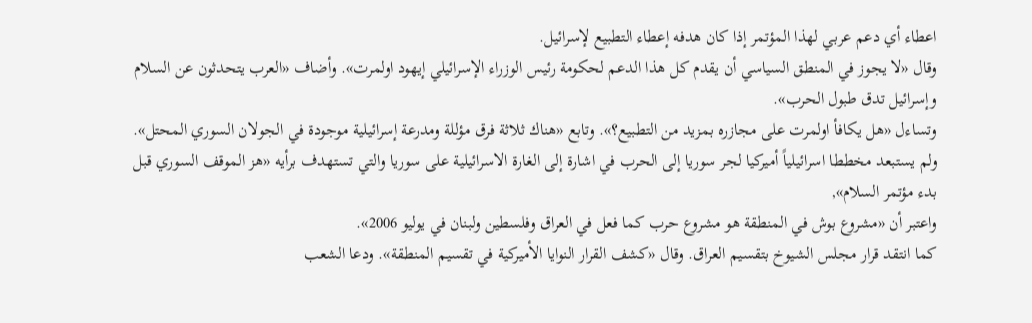اعطاء أي دعم عربي لهذا المؤتمر إذا كان هدفه إعطاء التطبيع لإسرائيل.
وقال «لا يجوز في المنطق السياسي أن يقدم كل هذا الدعم لحكومة رئيس الوزراء الإسرائيلي إيهود اولمرت». وأضاف «العرب يتحدثون عن السلام وإسرائيل تدق طبول الحرب».
وتساءل «هل يكافأ اولمرت على مجازره بمزيد من التطبيع؟». وتابع «هناك ثلاثة فرق مؤللة ومدرعة إسرائيلية موجودة في الجولان السوري المحتل». ولم يستبعد مخططا اسرائيلياً أميركيا لجر سوريا إلى الحرب في اشارة إلى الغارة الاسرائيلية على سوريا والتي تستهدف برأيه «هز الموقف السوري قبل بدء مؤتمر السلام»,
واعتبر أن «مشروع بوش في المنطقة هو مشروع حرب كما فعل في العراق وفلسطين ولبنان في يوليو 2006».
كما انتقد قرار مجلس الشيوخ بتقسيم العراق. وقال «كشف القرار النوايا الأميركية في تقسيم المنطقة». ودعا الشعب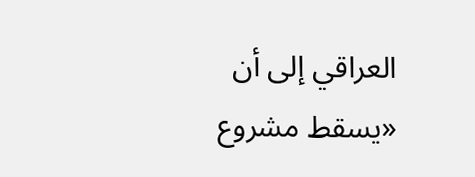العراقي إلى أن «يسقط مشروع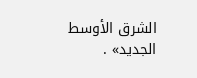الشرق الأوسط الجديد» .